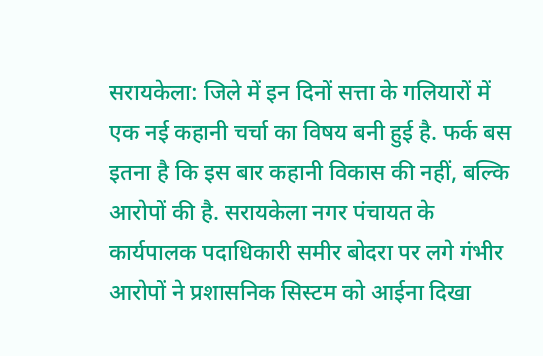सरायकेला: जिले में इन दिनों सत्ता के गलियारों में एक नई कहानी चर्चा का विषय बनी हुई है. फर्क बस इतना है कि इस बार कहानी विकास की नहीं, बल्कि आरोपों की है. सरायकेला नगर पंचायत के कार्यपालक पदाधिकारी समीर बोदरा पर लगे गंभीर आरोपों ने प्रशासनिक सिस्टम को आईना दिखा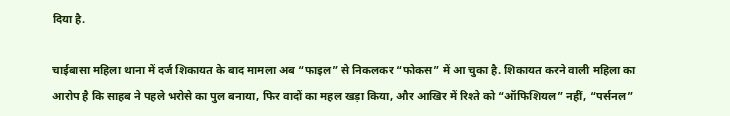दिया है.

चाईबासा महिला थाना में दर्ज शिकायत के बाद मामला अब “फाइल” से निकलकर “फोकस” में आ चुका है. शिकायत करने वाली महिला का आरोप है कि साहब ने पहले भरोसे का पुल बनाया, फिर वादों का महल खड़ा किया, और आखिर में रिश्ते को “ऑफिशियल” नहीं, “पर्सनल”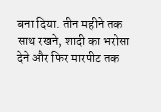बना दिया. तीन महीने तक साथ रखने, शादी का भरोसा देने और फिर मारपीट तक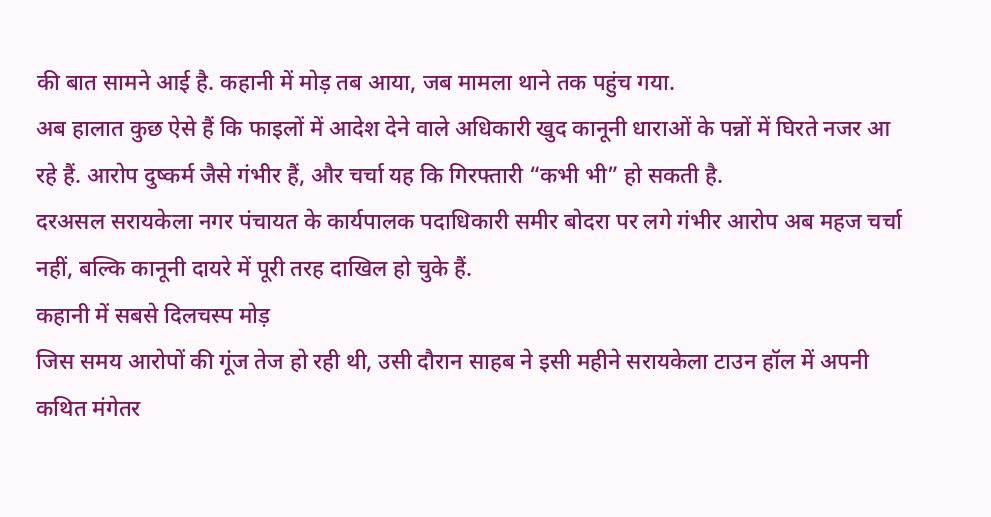की बात सामने आई है. कहानी में मोड़ तब आया, जब मामला थाने तक पहुंच गया.
अब हालात कुछ ऐसे हैं कि फाइलों में आदेश देने वाले अधिकारी खुद कानूनी धाराओं के पन्नों में घिरते नजर आ रहे हैं. आरोप दुष्कर्म जैसे गंभीर हैं, और चर्चा यह कि गिरफ्तारी “कभी भी” हो सकती है.
दरअसल सरायकेला नगर पंचायत के कार्यपालक पदाधिकारी समीर बोदरा पर लगे गंभीर आरोप अब महज चर्चा नहीं, बल्कि कानूनी दायरे में पूरी तरह दाखिल हो चुके हैं.
कहानी में सबसे दिलचस्प मोड़
जिस समय आरोपों की गूंज तेज हो रही थी, उसी दौरान साहब ने इसी महीने सरायकेला टाउन हॉल में अपनी कथित मंगेतर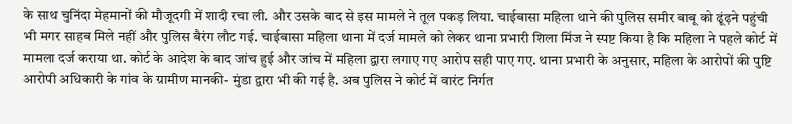के साथ चुनिंदा मेहमानों की मौजूदगी में शादी रचा ली. और उसके बाद से इस मामले ने तूल पकड़ लिया. चाईबासा महिला थाने की पुलिस समीर बाबू को ढूंढ़ने पहुंची भी मगर साहब मिले नहीं और पुलिस बैरंग लौट गई. चाईबासा महिला थाना में दर्ज मामले को लेकर थाना प्रभारी शिला मिंज ने स्पष्ट किया है कि महिला ने पहले कोर्ट में मामला दर्ज कराया था. कोर्ट के आदेश के बाद जांच हुई और जांच में महिला द्वारा लगाए गए आरोप सही पाए गए. थाना प्रभारी के अनुसार, महिला के आरोपों की पुष्टि आरोपी अधिकारी के गांव के ग्रामीण मानकी- मुंडा द्वारा भी की गई है. अब पुलिस ने कोर्ट में वारंट निर्गत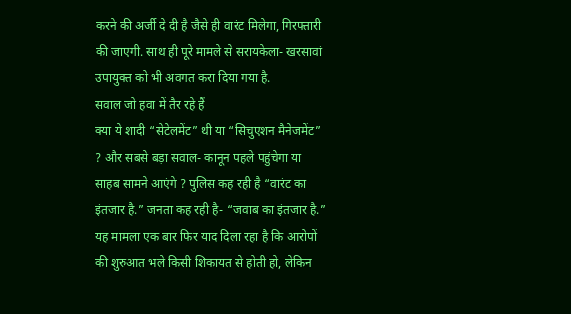करने की अर्जी दे दी है जैसे ही वारंट मिलेगा, गिरफ्तारी की जाएगी. साथ ही पूरे मामले से सरायकेला- खरसावां उपायुक्त को भी अवगत करा दिया गया है.
सवाल जो हवा में तैर रहे हैं
क्या ये शादी “सेटेलमेंट” थी या “सिचुएशन मैनेजमेंट” ? और सबसे बड़ा सवाल- कानून पहले पहुंचेगा या साहब सामने आएंगे ? पुलिस कह रही है “वारंट का इंतजार है.” जनता कह रही है- “जवाब का इंतजार है.” यह मामला एक बार फिर याद दिला रहा है कि आरोपों की शुरुआत भले किसी शिकायत से होती हो, लेकिन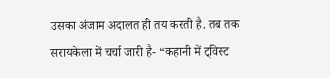उसका अंजाम अदालत ही तय करती है. तब तक सरायकेला में चर्चा जारी है- “कहानी में ट्विस्ट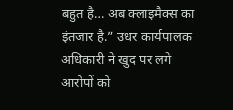बहुत है… अब क्लाइमैक्स का इंतजार है.” उधर कार्यपालक अधिकारी ने खुद पर लगे आरोपों को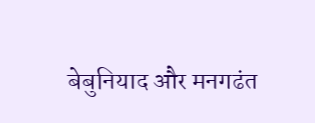बेबुनियाद और मनगढंत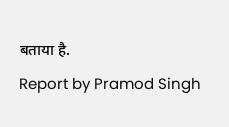बताया है.
Report by Pramod Singh